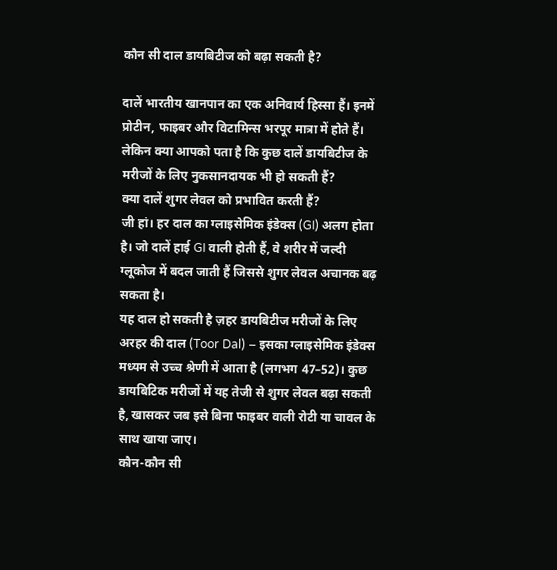कौन सी दाल डायबिटीज को बढ़ा सकती है?

दालें भारतीय खानपान का एक अनिवार्य हिस्सा हैं। इनमें प्रोटीन, फाइबर और विटामिन्स भरपूर मात्रा में होते हैं। लेकिन क्या आपको पता है कि कुछ दालें डायबिटीज के मरीजों के लिए नुकसानदायक भी हो सकती हैं?
क्या दालें शुगर लेवल को प्रभावित करती हैं?
जी हां। हर दाल का ग्लाइसेमिक इंडेक्स (GI) अलग होता है। जो दालें हाई GI वाली होती हैं, वे शरीर में जल्दी ग्लूकोज में बदल जाती हैं जिससे शुगर लेवल अचानक बढ़ सकता है।
यह दाल हो सकती है ज़हर डायबिटीज मरीजों के लिए
अरहर की दाल (Toor Dal) – इसका ग्लाइसेमिक इंडेक्स मध्यम से उच्च श्रेणी में आता है (लगभग 47–52)। कुछ डायबिटिक मरीजों में यह तेजी से शुगर लेवल बढ़ा सकती है, खासकर जब इसे बिना फाइबर वाली रोटी या चावल के साथ खाया जाए।
कौन-कौन सी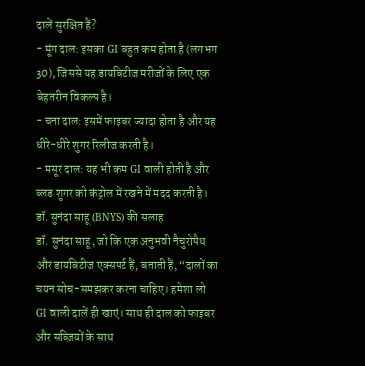दालें सुरक्षित हैं?
- मूंग दाल: इसका GI बहुत कम होता है (लगभग 30), जिससे यह डायबिटीज मरीजों के लिए एक बेहतरीन विकल्प है।
- चना दाल: इसमें फाइबर ज्यादा होता है और यह धीरे-धीरे शुगर रिलीज करती है।
- मसूर दाल: यह भी कम GI वाली होती है और ब्लड शुगर को कंट्रोल में रखने में मदद करती है।
डॉ. सुनंदा साहू (BNYS) की सलाह
डॉ. सुनंदा साहू, जो कि एक अनुभवी नैचुरोपैथ और डायबिटीज एक्सपर्ट हैं, बताती हैं, “दालों का चयन सोच-समझकर करना चाहिए। हमेशा लो GI वाली दालें ही खाएं। साथ ही दाल को फाइबर और सब्ज़ियों के साथ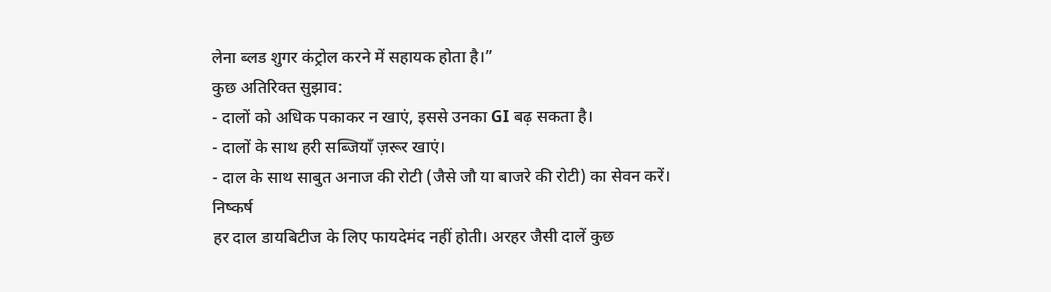लेना ब्लड शुगर कंट्रोल करने में सहायक होता है।”
कुछ अतिरिक्त सुझाव:
- दालों को अधिक पकाकर न खाएं, इससे उनका GI बढ़ सकता है।
- दालों के साथ हरी सब्जियाँ ज़रूर खाएं।
- दाल के साथ साबुत अनाज की रोटी (जैसे जौ या बाजरे की रोटी) का सेवन करें।
निष्कर्ष
हर दाल डायबिटीज के लिए फायदेमंद नहीं होती। अरहर जैसी दालें कुछ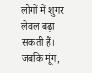लोगों में शुगर लेवल बढ़ा सकती हैं। जबकि मूंग,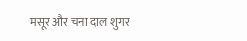मसूर और चना दाल शुगर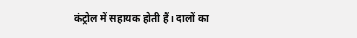कंट्रोल में सहायक होती हैं। दालों का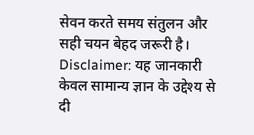सेवन करते समय संतुलन और सही चयन बेहद जरूरी है।
Disclaimer: यह जानकारी केवल सामान्य ज्ञान के उद्देश्य से दी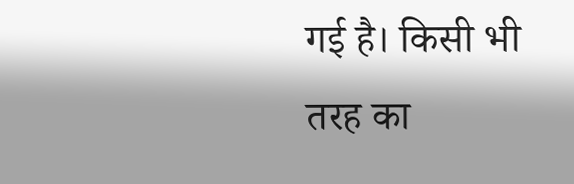गई है। किसी भी तरह का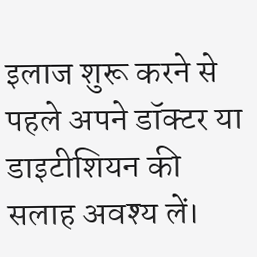इलाज शुरू करने से पहले अपने डॉक्टर या डाइटीशियन की सलाह अवश्य लें।